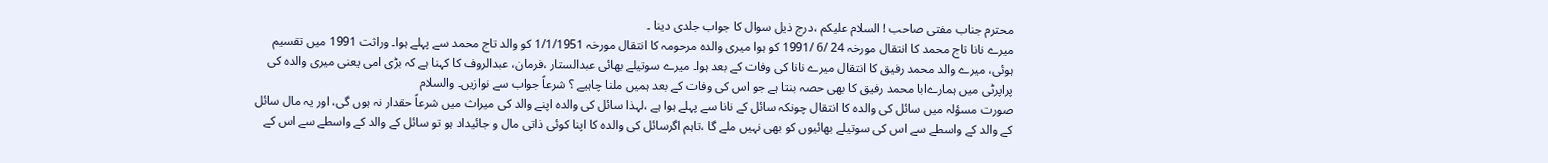محترم جناب مفتی صاحب ! السلام علیکم ،درج ذیل سوال کا جواب جلدی دینا ۔
میرے نانا تاج محمد کا انتقال مورخہ 24 /6 /1991 کو ہوا میری والدہ مرحومہ کا انتقال مورخہ 1/1/1951 کو والد تاج محمد سے پہلے ہوا۔ وراثت 1991 میں تقسیم ہوئی، میرے والد محمد رفیق کا انتقال میرے نانا کی وفات کے بعد ہوا۔ میرے سوتیلے بھائی عبدالستار ،فرمان، عبدالروف کا کہنا ہے کہ بڑی امی یعنی میری والدہ کی پراپرٹی میں ہمارےابا محمد رفیق کا بھی حصہ بنتا ہے جو اس کی وفات کے بعد ہمیں ملنا چاہیے ؟ شرعاً جواب سے نوازیں۔ والسلام
صورت مسؤلہ میں سائل کی والدہ کا انتقال چونکہ سائل کے نانا سے پہلے ہوا ہے ،لہذا سائل کی والدہ اپنے والد کی میراث میں شرعاً حقدار نہ ہوں گی، اور یہ مال سائل کے والد کے واسطے سے اس کی سوتیلے بھائیوں کو بھی نہیں ملے گا ،تاہم اگرسائل کی والدہ کا اپنا کوئی ذاتی مال و جائیداد ہو تو سائل کے والد کے واسطے سے اس کے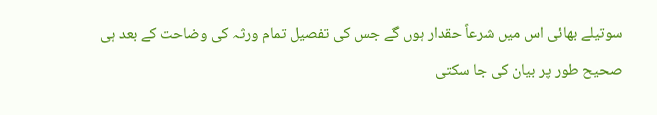سوتیلے بھائی اس میں شرعاً حقدار ہوں گے جس کی تفصیل تمام ورثہ کی وضاحت کے بعد ہی صحیح طور پر بیان کی جا سکتی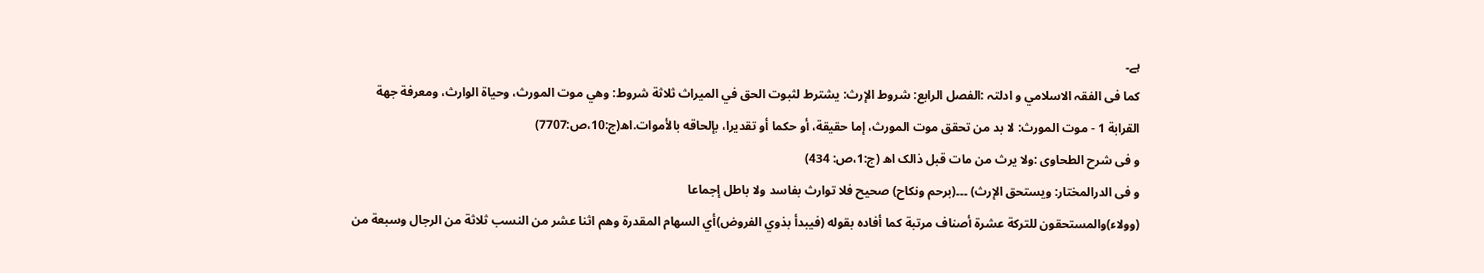ہے۔
کما فی الفقہ الاسلامي و ادلتہ :الفصل الرابع: شروط الإرث: يشترط لثبوت الحق في الميراث ثلاثة شروط: وهي موت المورث، وحياة الوارث، ومعرفة جهة القرابة 1 - موت المورث: لا بد من تحقق موت المورث، إما حقيقة، أو حكما أو تقديرا، بإلحاقه بالأموات.اھ(ج:10،ص:7707)
و فی شرح الطحاوی :ولا یرث من مات قبل ذالک اھ (ج:1،ص: 434)
و فی الدرالمختار: ويستحق الإرث) ۔۔۔(برحم ونكاح) صحيح فلا توارث بفاسد ولا باطل إجماعا
(وولاء)والمستحقون للتركة عشرة أصناف مرتبة كما أفاده بقوله (فيبدأ بذوي الفروض)أي السهام المقدرة وهم اثنا عشر من النسب ثلاثة من الرجال وسبعة من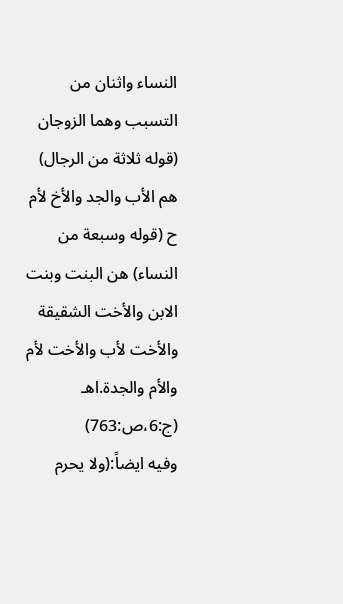النساء واثنان من التسبب وهما الزوجان (قوله ثلاثة من الرجال) هم الأب والجد والأخ لأم ح (قوله وسبعة من النساء) هن البنت وبنت الابن والأخت الشقيقة والأخت لأب والأخت لأم والأم والجدة.اھـ (ج:6،ص:763)
وفیه ایضاً:(ولا يحرم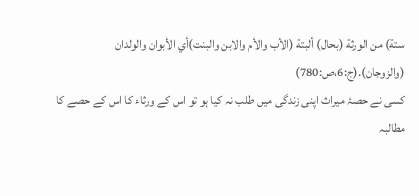ستة) من الورثة (بحال) ألبتة (الأب والأم والابن والبنت)أي الأبوان والولدان (والزوجان).(ج:6،ص:780)
کسی نے حصۂ میراث اپنی زندگی میں طلب نہ کیا ہو تو اس کے ورثاء کا اس کے حصے کا مطالبہ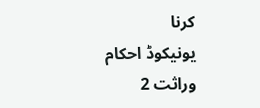کرنا
یونیکوڈ احکام وراثت 2